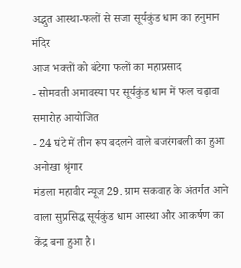अद्भुत आस्था-फलों से सजा सूर्यकुंड धाम का हनुमान मंदिर
आज भक्तों को बंटेगा फलों का महाप्रसाद
- सोमवती अमावस्या पर सूर्यकुंड धाम में फल चढ़ावा समारोह आयोजित
- 24 घंटे में तीन रूप बदलने वाले बजरंगबली का हुआ अनोखा श्रृंगार
मंडला महावीर न्यूज 29. ग्राम सकवाह के अंतर्गत आने वाला सुप्रसिद्ध सूर्यकुंड धाम आस्था और आकर्षण का केंद्र बना हुआ है।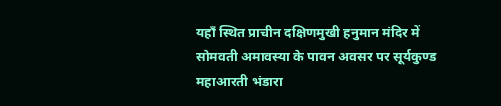यहाँ स्थित प्राचीन दक्षिणमुखी हनुमान मंदिर में सोमवती अमावस्या के पावन अवसर पर सूर्यकुण्ड महाआरती भंडारा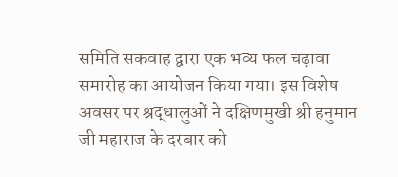समिति सकवाह द्वारा एक भव्य फल चढ़ावा समारोह का आयोजन किया गया। इस विशेष अवसर पर श्रद्धालुओं ने दक्षिणमुखी श्री हनुमान जी महाराज के दरबार को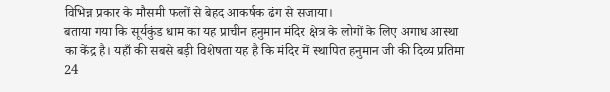विभिन्न प्रकार के मौसमी फलों से बेहद आकर्षक ढंग से सजाया।
बताया गया कि सूर्यकुंड धाम का यह प्राचीन हनुमान मंदिर क्षेत्र के लोगों के लिए अगाध आस्था का केंद्र है। यहाँ की सबसे बड़ी विशेषता यह है कि मंदिर में स्थापित हनुमान जी की दिव्य प्रतिमा 24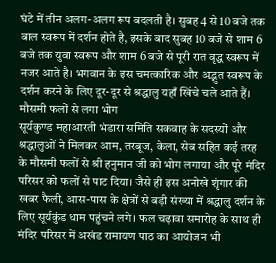घंटे में तीन अलग-अलग रूप बदलती है। सुबह 4 से 10 बजे तक बाल स्वरूप में दर्शन होते है, इसके बाद सुबह 10 बजे से शाम 6 बजे तक युवा स्वरूप और शाम 6 बजे से पूरी रात वृद्ध स्वरूप में नजर आते है। भगवान के इस चमत्कारिक और अद्भुत स्वरूप के दर्शन करने के लिए दूर-दूर से श्रद्धालु यहाँ खिंचे चले आते हैं।
मौसमी फलों से लगा भोग
सूर्यकुण्ड महाआरती भंडारा समिति सकवाह के सदस्यों और श्रद्धालुओं ने मिलकर आम, तरबूज, केला, सेब सहित कई तरह के मौसमी फलों से श्री हनुमान जी को भोग लगाया और पूरे मंदिर परिसर को फलों से पाट दिया। जैसे ही इस अनोखे शृंगार की खबर फैली, आस-पास के क्षेत्रों से बड़ी संख्या में श्रद्धालु दर्शन के लिए सूर्यकुंड धाम पहुंचने लगे। फल चढ़ावा समारोह के साथ ही मंदिर परिसर में अखंड रामायण पाठ का आयोजन भी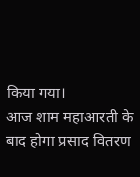किया गया।
आज शाम महाआरती के बाद होगा प्रसाद वितरण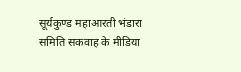सूर्यकुण्ड महाआरती भंडारा समिति सकवाह के मीडिया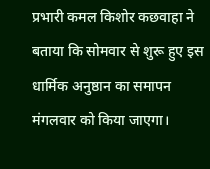प्रभारी कमल किशोर कछवाहा ने बताया कि सोमवार से शुरू हुए इस धार्मिक अनुष्ठान का समापन मंगलवार को किया जाएगा।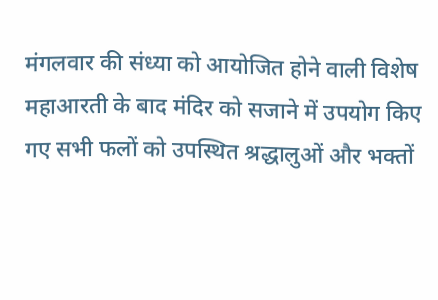मंगलवार की संध्या को आयोजित होने वाली विशेष महाआरती के बाद मंदिर को सजाने में उपयोग किए गए सभी फलों को उपस्थित श्रद्धालुओं और भक्तों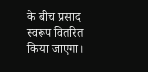के बीच प्रसाद स्वरूप वितरित किया जाएगा।